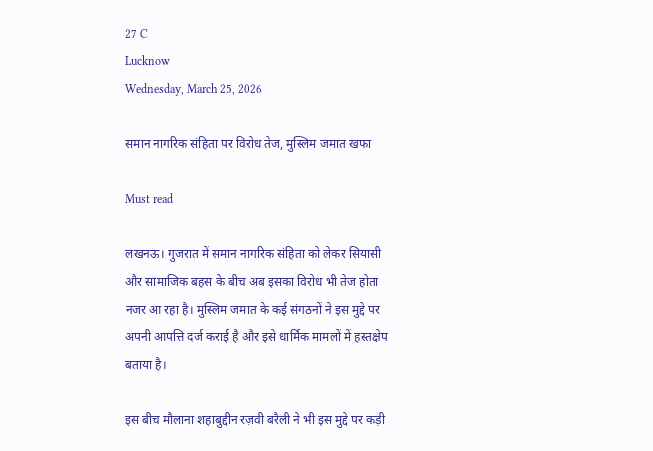27 C
Lucknow
Wednesday, March 25, 2026

समान नागरिक संहिता पर विरोध तेज, मुस्लिम जमात खफा

Must read

लखनऊ। गुजरात में समान नागरिक संहिता को लेकर सियासी और सामाजिक बहस के बीच अब इसका विरोध भी तेज होता नजर आ रहा है। मुस्लिम जमात के कई संगठनों ने इस मुद्दे पर अपनी आपत्ति दर्ज कराई है और इसे धार्मिक मामलों में हस्तक्षेप बताया है।

इस बीच मौलाना शहाबुद्दीन रज़वी बरैली ने भी इस मुद्दे पर कड़ी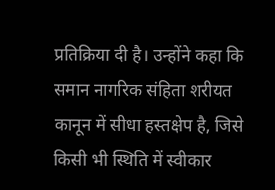प्रतिक्रिया दी है। उन्होंने कहा कि समान नागरिक संहिता शरीयत कानून में सीधा हस्तक्षेप है, जिसे किसी भी स्थिति में स्वीकार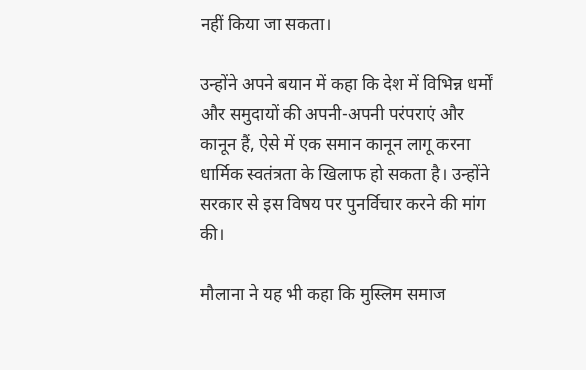नहीं किया जा सकता।

उन्होंने अपने बयान में कहा कि देश में विभिन्न धर्मों और समुदायों की अपनी-अपनी परंपराएं और कानून हैं, ऐसे में एक समान कानून लागू करना धार्मिक स्वतंत्रता के खिलाफ हो सकता है। उन्होंने सरकार से इस विषय पर पुनर्विचार करने की मांग की।

मौलाना ने यह भी कहा कि मुस्लिम समाज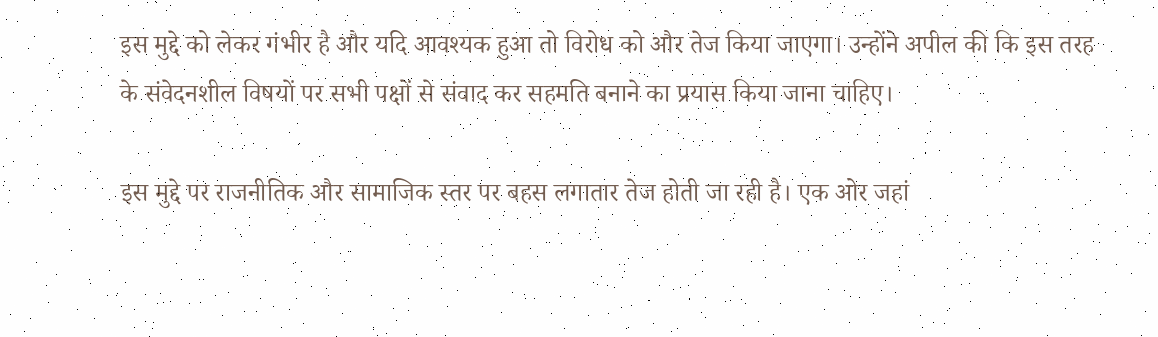इस मुद्दे को लेकर गंभीर है और यदि आवश्यक हुआ तो विरोध को और तेज किया जाएगा। उन्होंने अपील की कि इस तरह के संवेदनशील विषयों पर सभी पक्षों से संवाद कर सहमति बनाने का प्रयास किया जाना चाहिए।

इस मुद्दे पर राजनीतिक और सामाजिक स्तर पर बहस लगातार तेज होती जा रही है। एक ओर जहां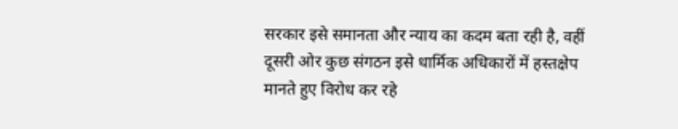सरकार इसे समानता और न्याय का कदम बता रही है, वहीं दूसरी ओर कुछ संगठन इसे धार्मिक अधिकारों में हस्तक्षेप मानते हुए विरोध कर रहे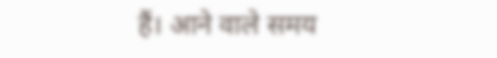हैं। आने वाले समय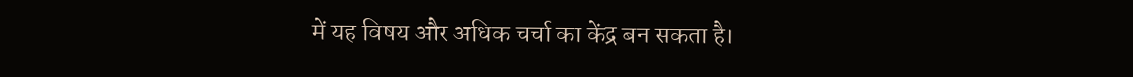में यह विषय और अधिक चर्चा का केंद्र बन सकता है।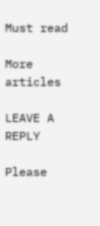Must read

More articles

LEAVE A REPLY

Please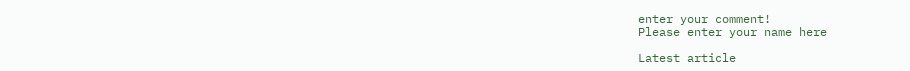enter your comment!
Please enter your name here

Latest article